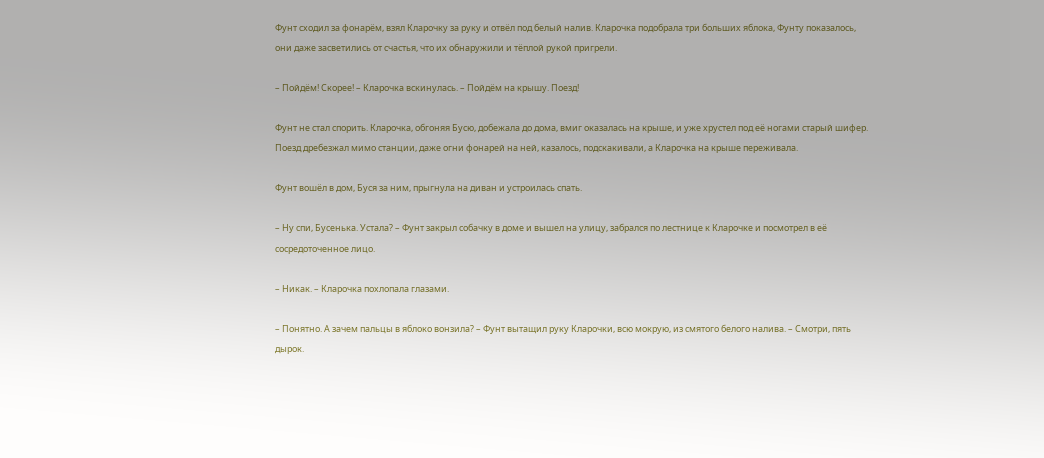Фунт сходил за фонарём, взял Кларочку за руку и отвёл под белый налив. Кларочка подобрала три больших яблока, Фунту показалось, они даже засветились от счастья, что их обнаружили и тёплой рукой пригрели.

– Пойдём! Скорее! – Кларочка вскинулась. – Пойдём на крышу. Поезд!

Фунт не стал спорить. Кларочка, обгоняя Бусю, добежала до дома, вмиг оказалась на крыше, и уже хрустел под её ногами старый шифер. Поезд дребезжал мимо станции, даже огни фонарей на ней, казалось, подскакивали, а Кларочка на крыше переживала.

Фунт вошёл в дом, Буся за ним, прыгнула на диван и устроилась спать.

– Ну спи, Бусенька. Устала? – Фунт закрыл собачку в доме и вышел на улицу, забрался по лестнице к Кларочке и посмотрел в её сосредоточенное лицо.

– Никак. – Кларочка похлопала глазами.

– Понятно. А зачем пальцы в яблоко вонзила? – Фунт вытащил руку Кларочки, всю мокрую, из смятого белого налива. – Смотри, пять дырок.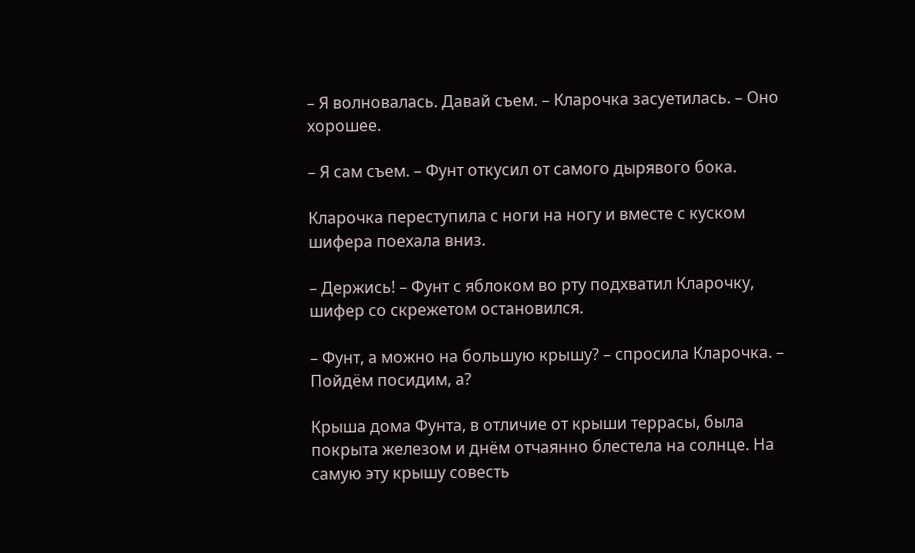– Я волновалась. Давай съем. – Кларочка засуетилась. – Оно хорошее.

– Я сам съем. – Фунт откусил от самого дырявого бока.

Кларочка переступила с ноги на ногу и вместе с куском шифера поехала вниз.

– Держись! – Фунт с яблоком во рту подхватил Кларочку, шифер со скрежетом остановился.

– Фунт, а можно на большую крышу? – спросила Кларочка. – Пойдём посидим, а?

Крыша дома Фунта, в отличие от крыши террасы, была покрыта железом и днём отчаянно блестела на солнце. На самую эту крышу совесть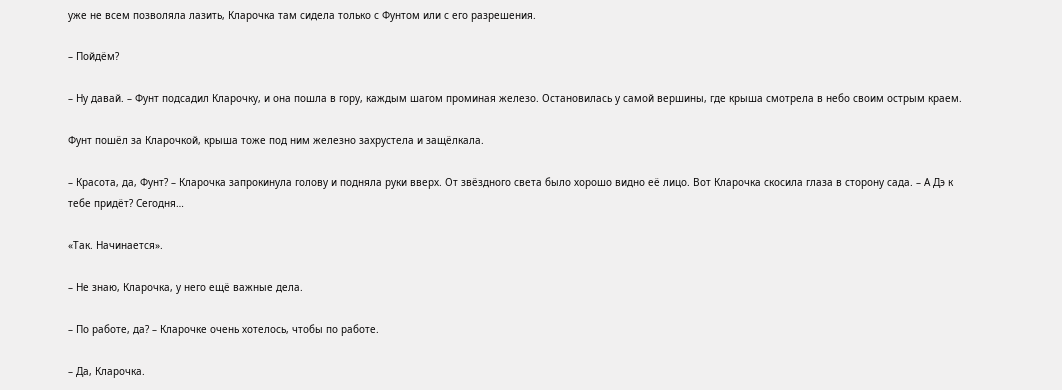уже не всем позволяла лазить, Кларочка там сидела только с Фунтом или с его разрешения.

– Пойдём?

– Ну давай. – Фунт подсадил Кларочку, и она пошла в гору, каждым шагом проминая железо. Остановилась у самой вершины, где крыша смотрела в небо своим острым краем.

Фунт пошёл за Кларочкой, крыша тоже под ним железно захрустела и защёлкала.

– Красота, да, Фунт? – Кларочка запрокинула голову и подняла руки вверх. От звёздного света было хорошо видно её лицо. Вот Кларочка скосила глаза в сторону сада. – А Дэ к тебе придёт? Сегодня…

«Так. Начинается».

– Не знаю, Кларочка, у него ещё важные дела.

– По работе, да? – Кларочке очень хотелось, чтобы по работе.

– Да, Кларочка.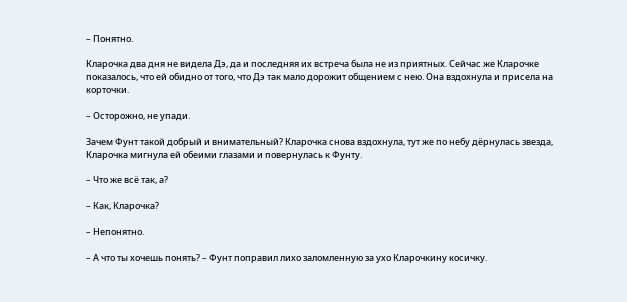– Понятно.

Кларочка два дня не видела Дэ, да и последняя их встреча была не из приятных. Сейчас же Кларочке показалось, что ей обидно от того, что Дэ так мало дорожит общением с нею. Она вздохнула и присела на корточки.

– Осторожно, не упади.

Зачем Фунт такой добрый и внимательный? Кларочка снова вздохнула, тут же по небу дёрнулась звезда, Кларочка мигнула ей обеими глазами и повернулась к Фунту.

– Что же всё так, а?

– Как, Кларочка?

– Непонятно.

– А что ты хочешь понять? – Фунт поправил лихо заломленную за ухо Кларочкину косичку.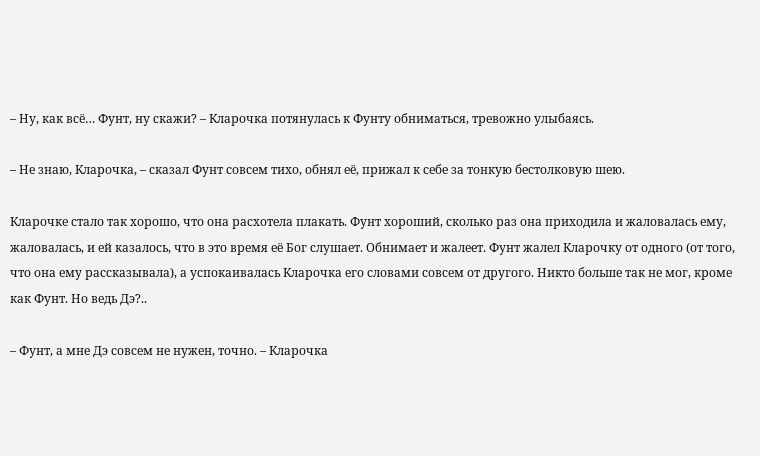– Ну, как всё… Фунт, ну скажи? – Кларочка потянулась к Фунту обниматься, тревожно улыбаясь.

– Не знаю, Кларочка, – сказал Фунт совсем тихо, обнял её, прижал к себе за тонкую бестолковую шею.

Кларочке стало так хорошо, что она расхотела плакать. Фунт хороший, сколько раз она приходила и жаловалась ему, жаловалась, и ей казалось, что в это время её Бог слушает. Обнимает и жалеет. Фунт жалел Кларочку от одного (от того, что она ему рассказывала), а успокаивалась Кларочка его словами совсем от другого. Никто больше так не мог, кроме как Фунт. Но ведь Дэ?..

– Фунт, а мне Дэ совсем не нужен, точно. – Кларочка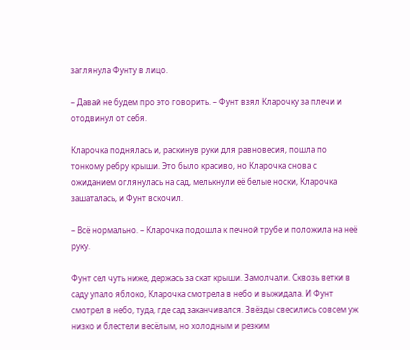заглянула Фунту в лицо.

– Давай не будем про это говорить. – Фунт взял Кларочку за плечи и отодвинул от себя.

Кларочка поднялась и, раскинув руки для равновесия, пошла по тонкому ребру крыши. Это было красиво, но Кларочка снова с ожиданием оглянулась на сад, мелькнули её белые носки, Кларочка зашаталась, и Фунт вскочил.

– Всё нормально. – Кларочка подошла к печной трубе и положила на неё руку.

Фунт сел чуть ниже, держась за скат крыши. Замолчали. Сквозь ветки в саду упало яблоко, Кларочка смотрела в небо и выжидала. И Фунт смотрел в небо, туда, где сад заканчивался. Звёзды свесились совсем уж низко и блестели весёлым, но холодным и резким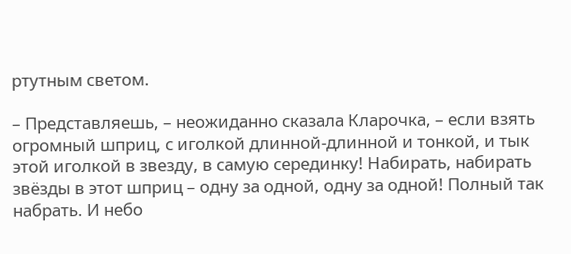ртутным светом.

– Представляешь, – неожиданно сказала Кларочка, – если взять огромный шприц, с иголкой длинной-длинной и тонкой, и тык этой иголкой в звезду, в самую серединку! Набирать, набирать звёзды в этот шприц – одну за одной, одну за одной! Полный так набрать. И небо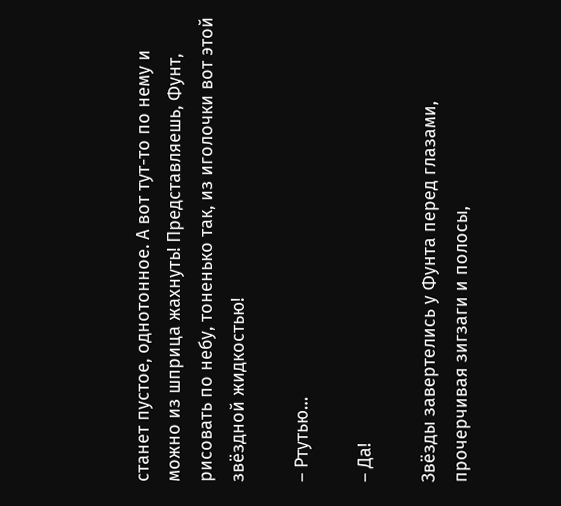станет пустое, однотонное. А вот тут-то по нему и можно из шприца жахнуть! Представляешь, Фунт, рисовать по небу, тоненько так, из иголочки вот этой звёздной жидкостью!

– Ртутью…

– Да!

Звёзды завертелись у Фунта перед глазами, прочерчивая зигзаги и полосы,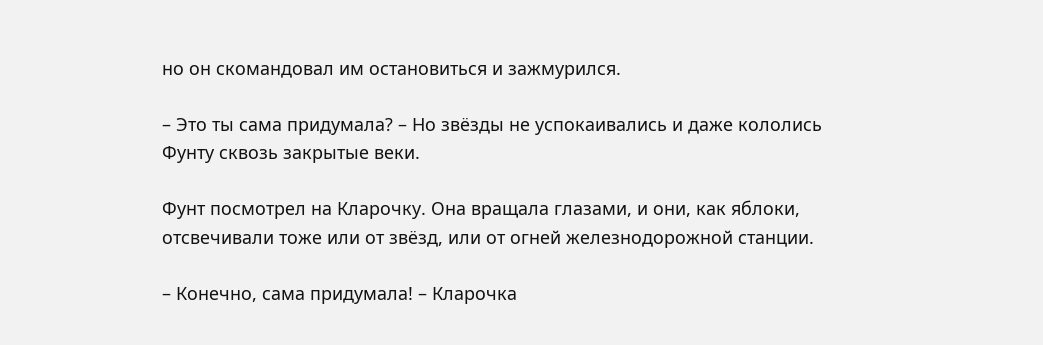но он скомандовал им остановиться и зажмурился.

– Это ты сама придумала? – Но звёзды не успокаивались и даже кололись Фунту сквозь закрытые веки.

Фунт посмотрел на Кларочку. Она вращала глазами, и они, как яблоки, отсвечивали тоже или от звёзд, или от огней железнодорожной станции.

– Конечно, сама придумала! – Кларочка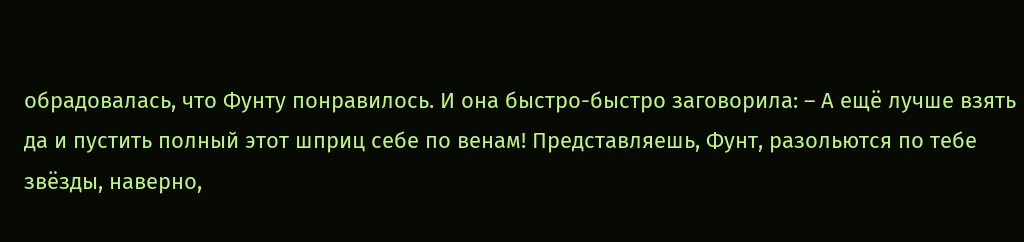обрадовалась, что Фунту понравилось. И она быстро-быстро заговорила: – А ещё лучше взять да и пустить полный этот шприц себе по венам! Представляешь, Фунт, разольются по тебе звёзды, наверно,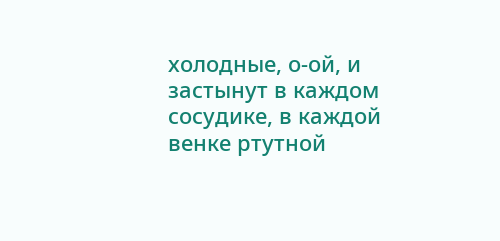холодные, о-ой, и застынут в каждом сосудике, в каждой венке ртутной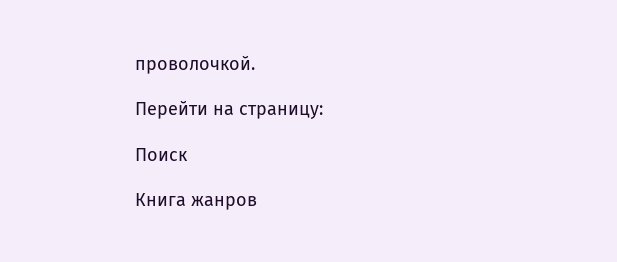проволочкой.

Перейти на страницу:

Поиск

Книга жанров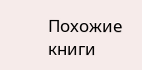Похожие книги